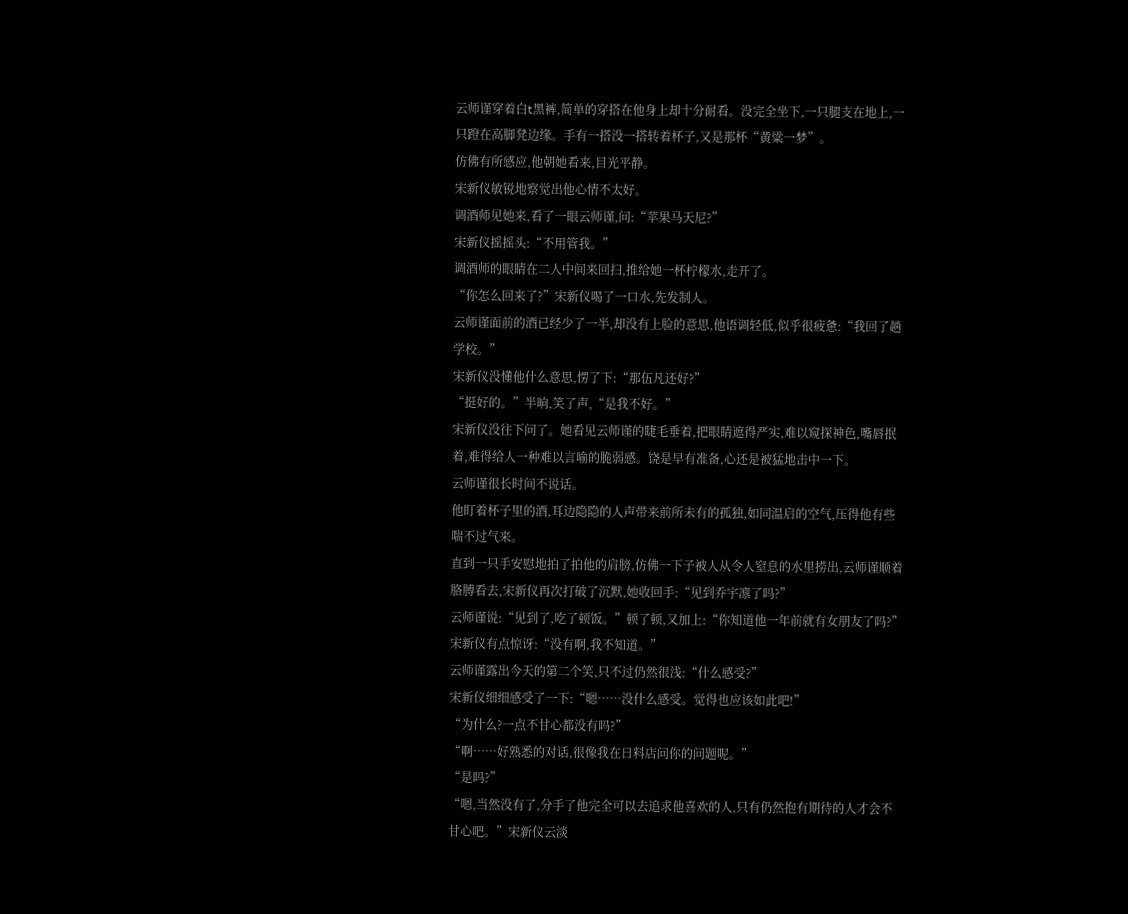云师谨穿着白t黑裤,简单的穿搭在他身上却十分耐看。没完全坐下,一只腿支在地上,一只蹬在高脚凳边缘。手有一搭没一搭转着杯子,又是那杯“黄粱一梦”。
仿佛有所感应,他朝她看来,目光平静。
宋新仪敏锐地察觉出他心情不太好。
调酒师见她来,看了一眼云师谨,问:“苹果马天尼?”
宋新仪摇摇头:“不用管我。”
调酒师的眼睛在二人中间来回扫,推给她一杯柠檬水,走开了。
“你怎么回来了?”宋新仪喝了一口水,先发制人。
云师谨面前的酒已经少了一半,却没有上脸的意思,他语调轻低,似乎很疲惫:“我回了趟学校。”
宋新仪没懂他什么意思,愣了下:“那伍凡还好?”
“挺好的。”半晌,笑了声,“是我不好。”
宋新仪没往下问了。她看见云师谨的睫毛垂着,把眼睛遮得严实,难以窥探神色,嘴唇抿着,难得给人一种难以言喻的脆弱感。饶是早有准备,心还是被猛地击中一下。
云师谨很长时间不说话。
他盯着杯子里的酒,耳边隐隐的人声带来前所未有的孤独,如同温启的空气,压得他有些喘不过气来。
直到一只手安慰地拍了拍他的肩膀,仿佛一下子被人从令人窒息的水里捞出,云师谨顺着胳膊看去,宋新仪再次打破了沉默,她收回手:“见到乔宇凛了吗?”
云师谨说:“见到了,吃了顿饭。”顿了顿,又加上:“你知道他一年前就有女朋友了吗?”
宋新仪有点惊讶:“没有啊,我不知道。”
云师谨露出今天的第二个笑,只不过仍然很浅:“什么感受?”
宋新仪细细感受了一下:“嗯……没什么感受。觉得也应该如此吧!”
“为什么?一点不甘心都没有吗?”
“啊……好熟悉的对话,很像我在日料店问你的问题呢。”
“是吗?”
“嗯,当然没有了,分手了他完全可以去追求他喜欢的人,只有仍然抱有期待的人才会不甘心吧。”宋新仪云淡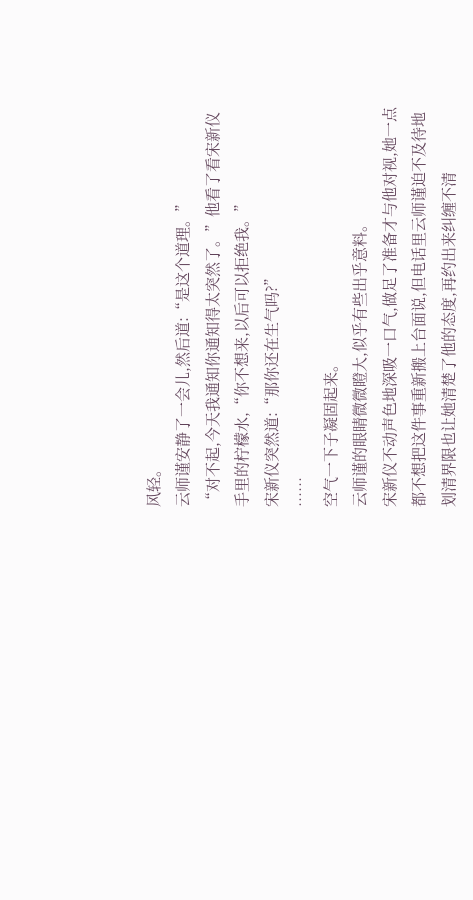风轻。
云师谨安静了一会儿,然后道:“是这个道理。”
“对不起,今天我通知你通知得太突然了。”他看了看宋新仪手里的柠檬水,“你不想来,以后可以拒绝我。”
宋新仪突然道:“那你还在生气吗?”
……
空气一下子凝固起来。
云师谨的眼睛微微瞪大,似乎有些出乎意料。
宋新仪不动声色地深吸一口气,做足了准备才与他对视,她一点都不想把这件事重新搬上台面说,但电话里云师谨迫不及待地划清界限也让她清楚了他的态度,再约出来纠缠不清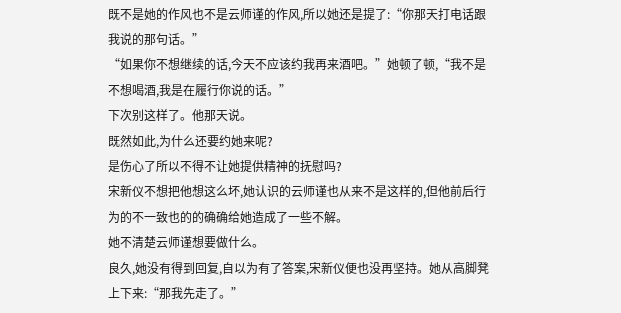既不是她的作风也不是云师谨的作风,所以她还是提了:“你那天打电话跟我说的那句话。”
“如果你不想继续的话,今天不应该约我再来酒吧。”她顿了顿,“我不是不想喝酒,我是在履行你说的话。”
下次别这样了。他那天说。
既然如此,为什么还要约她来呢?
是伤心了所以不得不让她提供精神的抚慰吗?
宋新仪不想把他想这么坏,她认识的云师谨也从来不是这样的,但他前后行为的不一致也的的确确给她造成了一些不解。
她不清楚云师谨想要做什么。
良久,她没有得到回复,自以为有了答案,宋新仪便也没再坚持。她从高脚凳上下来:“那我先走了。”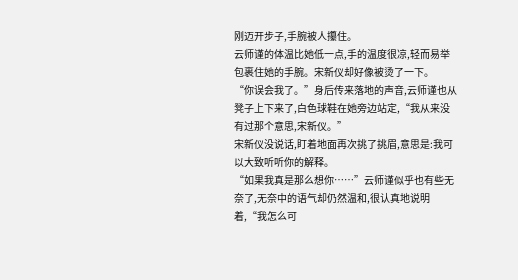刚迈开步子,手腕被人攥住。
云师谨的体温比她低一点,手的温度很凉,轻而易举包裹住她的手腕。宋新仪却好像被烫了一下。
“你误会我了。”身后传来落地的声音,云师谨也从凳子上下来了,白色球鞋在她旁边站定,“我从来没有过那个意思,宋新仪。”
宋新仪没说话,盯着地面再次挑了挑眉,意思是:我可以大致听听你的解释。
“如果我真是那么想你……”云师谨似乎也有些无奈了,无奈中的语气却仍然温和,很认真地说明着,“我怎么可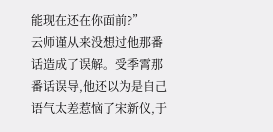能现在还在你面前?”
云师谨从来没想过他那番话造成了误解。受季霄那番话误导,他还以为是自己语气太差惹恼了宋新仪,于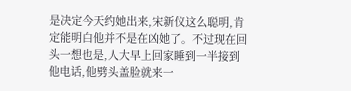是决定今天约她出来,宋新仪这么聪明,肯定能明白他并不是在凶她了。不过现在回头一想也是,人大早上回家睡到一半接到他电话,他劈头盖脸就来一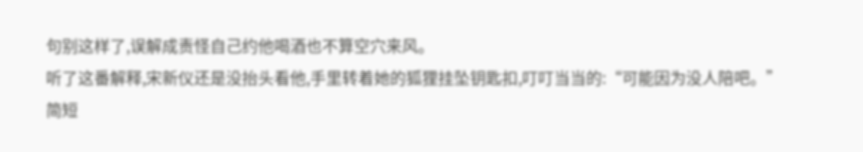句别这样了,误解成责怪自己约他喝酒也不算空穴来风。
听了这番解释,宋新仪还是没抬头看他,手里转着她的狐狸挂坠钥匙扣,叮叮当当的:“可能因为没人陪吧。”
简短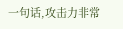一句话,攻击力非常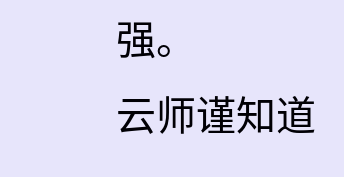强。
云师谨知道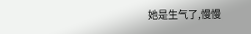她是生气了,慢慢